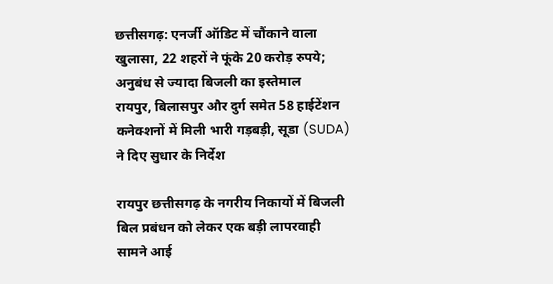छत्तीसगढ़: एनर्जी ऑडिट में चौंकाने वाला खुलासा, 22 शहरों ने फूंके 20 करोड़ रुपये; अनुबंध से ज्यादा बिजली का इस्तेमाल
रायपुर, बिलासपुर और दुर्ग समेत 58 हाईटेंशन कनेक्शनों में मिली भारी गड़बड़ी, सूडा (SUDA) ने दिए सुधार के निर्देश

रायपुर छत्तीसगढ़ के नगरीय निकायों में बिजली बिल प्रबंधन को लेकर एक बड़ी लापरवाही सामने आई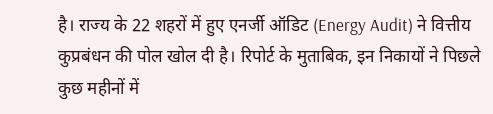है। राज्य के 22 शहरों में हुए एनर्जी ऑडिट (Energy Audit) ने वित्तीय कुप्रबंधन की पोल खोल दी है। रिपोर्ट के मुताबिक, इन निकायों ने पिछले कुछ महीनों में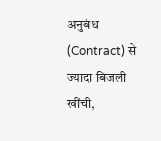अनुबंध (Contract) से ज्यादा बिजली खींची,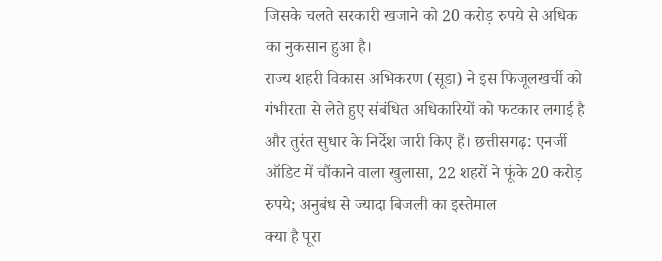जिसके चलते सरकारी खजाने को 20 करोड़ रुपये से अधिक का नुकसान हुआ है।
राज्य शहरी विकास अभिकरण (सूडा) ने इस फिजूलखर्ची को गंभीरता से लेते हुए संबंधित अधिकारियों को फटकार लगाई है और तुरंत सुधार के निर्देश जारी किए हैं। छत्तीसगढ़: एनर्जी ऑडिट में चौंकाने वाला खुलासा, 22 शहरों ने फूंके 20 करोड़ रुपये; अनुबंध से ज्यादा बिजली का इस्तेमाल
क्या है पूरा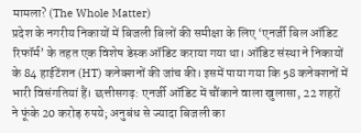मामला? (The Whole Matter)
प्रदेश के नगरीय निकायों में बिजली बिलों की समीक्षा के लिए ‘एनर्जी बिल ऑडिट रिफॉर्म’ के तहत एक विशेष डेस्क ऑडिट कराया गया था। ऑडिट संस्था ने निकायों के 84 हाईटेंशन (HT) कनेक्शनों की जांच की। इसमें पाया गया कि 58 कनेक्शनों में भारी विसंगतियां हैं। छत्तीसगढ़: एनर्जी ऑडिट में चौंकाने वाला खुलासा, 22 शहरों ने फूंके 20 करोड़ रुपये; अनुबंध से ज्यादा बिजली का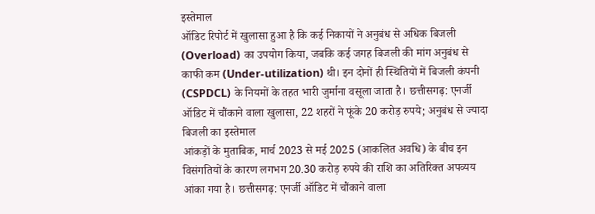इस्तेमाल
ऑडिट रिपोर्ट में खुलासा हुआ है कि कई निकायों ने अनुबंध से अधिक बिजली (Overload) का उपयोग किया, जबकि कई जगह बिजली की मांग अनुबंध से काफी कम (Under-utilization) थी। इन दोनों ही स्थितियों में बिजली कंपनी (CSPDCL) के नियमों के तहत भारी जुर्माना वसूला जाता है। छत्तीसगढ़: एनर्जी ऑडिट में चौंकाने वाला खुलासा, 22 शहरों ने फूंके 20 करोड़ रुपये; अनुबंध से ज्यादा बिजली का इस्तेमाल
आंकड़ों के मुताबिक, मार्च 2023 से मई 2025 (आकलित अवधि) के बीच इन विसंगतियों के कारण लगभग 20.30 करोड़ रुपये की राशि का अतिरिक्त अपव्यय आंका गया है। छत्तीसगढ़: एनर्जी ऑडिट में चौंकाने वाला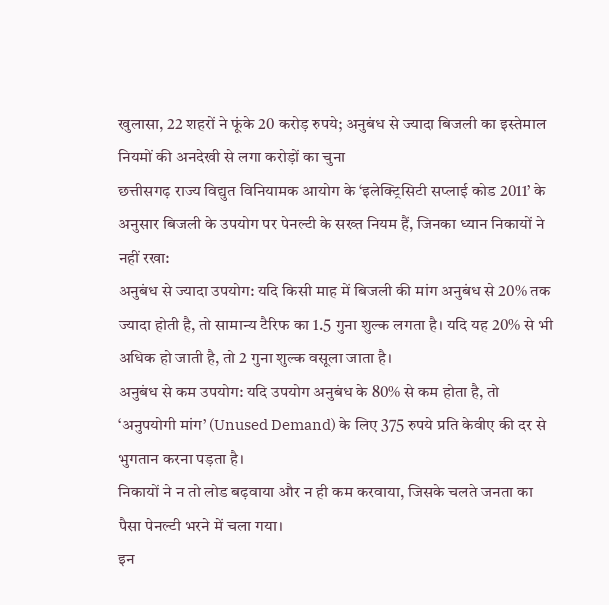खुलासा, 22 शहरों ने फूंके 20 करोड़ रुपये; अनुबंध से ज्यादा बिजली का इस्तेमाल
नियमों की अनदेखी से लगा करोड़ों का चुना
छत्तीसगढ़ राज्य विद्युत विनियामक आयोग के ‘इलेक्ट्रिसिटी सप्लाई कोड 2011’ के अनुसार बिजली के उपयोग पर पेनल्टी के सख्त नियम हैं, जिनका ध्यान निकायों ने नहीं रखा:
अनुबंध से ज्यादा उपयोग: यदि किसी माह में बिजली की मांग अनुबंध से 20% तक ज्यादा होती है, तो सामान्य टैरिफ का 1.5 गुना शुल्क लगता है। यदि यह 20% से भी अधिक हो जाती है, तो 2 गुना शुल्क वसूला जाता है।
अनुबंध से कम उपयोग: यदि उपयोग अनुबंध के 80% से कम होता है, तो ‘अनुपयोगी मांग’ (Unused Demand) के लिए 375 रुपये प्रति केवीए की दर से भुगतान करना पड़ता है।
निकायों ने न तो लोड बढ़वाया और न ही कम करवाया, जिसके चलते जनता का पैसा पेनल्टी भरने में चला गया।
इन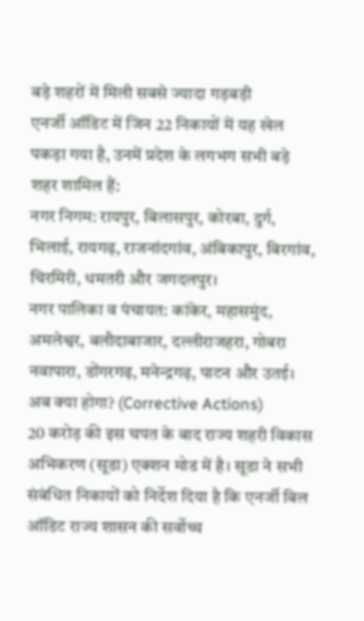बड़े शहरों में मिली सबसे ज्यादा गड़बड़ी
एनर्जी ऑडिट में जिन 22 निकायों में यह खेल पकड़ा गया है, उनमें प्रदेश के लगभग सभी बड़े शहर शामिल हैं:
नगर निगम: रायपुर, बिलासपुर, कोरबा, दुर्ग, भिलाई, रायगढ़, राजनांदगांव, अंबिकापुर, बिरगांव, चिरमिरी, धमतरी और जगदलपुर।
नगर पालिका व पंचायत: कांकेर, महासमुंद, अमलेश्वर, बलौदाबाजार, दल्लीराजहरा, गोबरा नवापारा, डोंगरगढ़, मनेन्द्रगढ़, पाटन और उतई।
अब क्या होगा? (Corrective Actions)
20 करोड़ की इस चपत के बाद राज्य शहरी विकास अभिकरण (सूडा) एक्शन मोड में है। सूडा ने सभी संबंधित निकायों को निर्देश दिया है कि एनर्जी बिल ऑडिट राज्य शासन की सर्वोच्च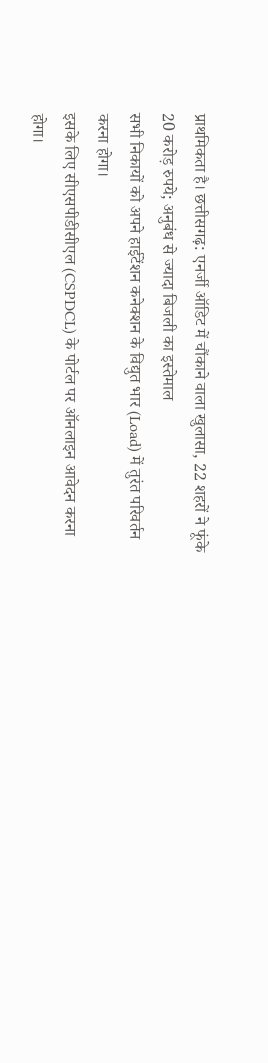प्राथमिकता है। छत्तीसगढ़: एनर्जी ऑडिट में चौंकाने वाला खुलासा, 22 शहरों ने फूंके 20 करोड़ रुपये; अनुबंध से ज्यादा बिजली का इस्तेमाल
सभी निकायों को अपने हाईटेंशन कनेक्शन के विद्युत भार (Load) में तुरंत परिवर्तन करना होगा।
इसके लिए सीएसपीडीसीएल (CSPDCL) के पोर्टल पर ऑनलाइन आवेदन करना होगा।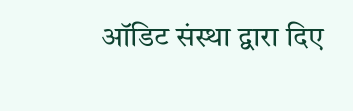ऑडिट संस्था द्वारा दिए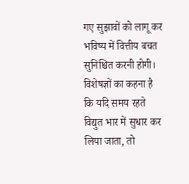गए सुझावों को लागू कर भविष्य में वित्तीय बचत सुनिश्चित करनी होगी।
विशेषज्ञों का कहना है कि यदि समय रहते विद्युत भार में सुधार कर लिया जाता, तो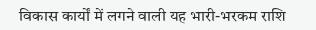विकास कार्यों में लगने वाली यह भारी-भरकम राशि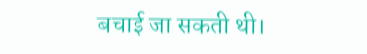बचाई जा सकती थी।